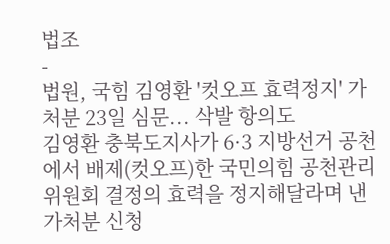법조
-
법원, 국힘 김영환 '컷오프 효력정지' 가처분 23일 심문... 삭발 항의도
김영환 충북도지사가 6·3 지방선거 공천에서 배제(컷오프)한 국민의힘 공천관리위원회 결정의 효력을 정지해달라며 낸 가처분 신청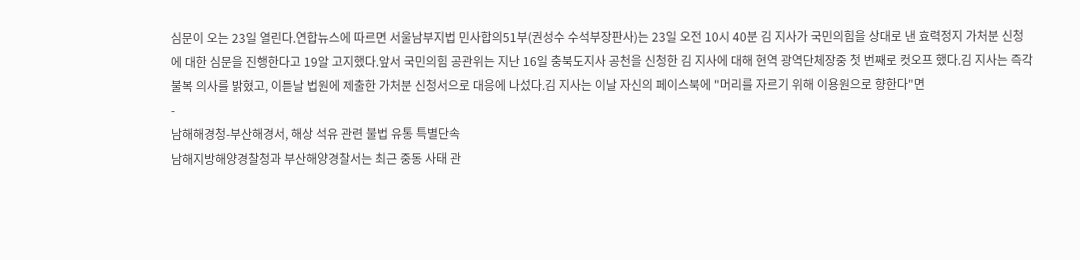심문이 오는 23일 열린다.연합뉴스에 따르면 서울남부지법 민사합의51부(권성수 수석부장판사)는 23일 오전 10시 40분 김 지사가 국민의힘을 상대로 낸 효력정지 가처분 신청에 대한 심문을 진행한다고 19알 고지했다.앞서 국민의힘 공관위는 지난 16일 충북도지사 공천을 신청한 김 지사에 대해 현역 광역단체장중 첫 번째로 컷오프 했다.김 지사는 즉각 불복 의사를 밝혔고, 이튿날 법원에 제출한 가처분 신청서으로 대응에 나섰다.김 지사는 이날 자신의 페이스북에 "머리를 자르기 위해 이용원으로 향한다"면
-
남해해경청-부산해경서, 해상 석유 관련 불법 유통 특별단속
남해지방해양경찰청과 부산해양경찰서는 최근 중동 사태 관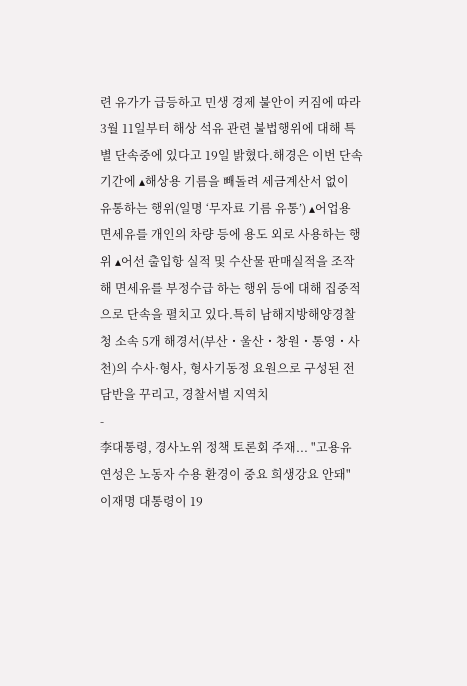련 유가가 급등하고 민생 경제 불안이 커짐에 따라 3월 11일부터 해상 석유 관련 불법행위에 대해 특별 단속중에 있다고 19일 밝혔다.해경은 이번 단속 기간에 ▴해상용 기름을 빼돌려 세금계산서 없이 유통하는 행위(일명 ‘무자료 기름 유통’) ▴어업용 면세유를 개인의 차량 등에 용도 외로 사용하는 행위 ▴어선 출입항 실적 및 수산물 판매실적을 조작해 면세유를 부정수급 하는 행위 등에 대해 집중적으로 단속을 펼치고 있다.특히 남해지방해양경찰청 소속 5개 해경서(부산・울산・창원・통영・사천)의 수사·형사, 형사기동정 요원으로 구성된 전담반을 꾸리고, 경찰서별 지역치
-
李대통령, 경사노위 정책 토론회 주재... "고용유연성은 노동자 수용 환경이 중요 희생강요 안돼"
이재명 대통령이 19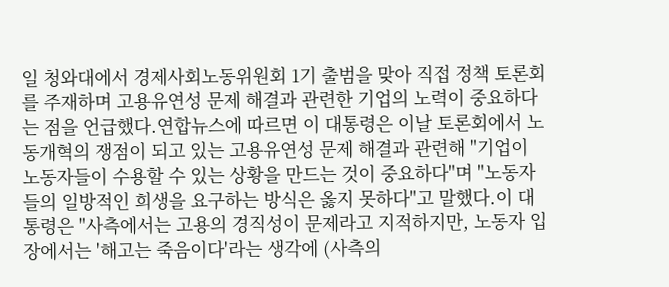일 청와대에서 경제사회노동위원회 1기 출범을 맞아 직접 정책 토론회를 주재하며 고용유연성 문제 해결과 관련한 기업의 노력이 중요하다는 점을 언급했다.연합뉴스에 따르면 이 대통령은 이날 토론회에서 노동개혁의 쟁점이 되고 있는 고용유연성 문제 해결과 관련해 "기업이 노동자들이 수용할 수 있는 상황을 만드는 것이 중요하다"며 "노동자들의 일방적인 희생을 요구하는 방식은 옳지 못하다"고 말했다.이 대통령은 "사측에서는 고용의 경직성이 문제라고 지적하지만, 노동자 입장에서는 '해고는 죽음이다'라는 생각에 (사측의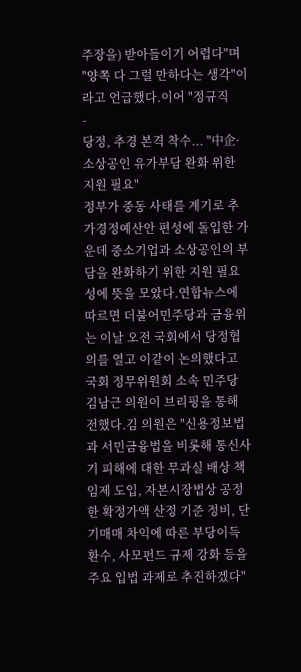주장을) 받아들이기 어렵다"며 "양쪽 다 그럴 만하다는 생각"이라고 언급했다.이어 "정규직
-
당정, 추경 본격 착수... "中企·소상공인 유가부담 완화 위한 지원 필요"
정부가 중동 사태를 계기로 추가경정예산안 편성에 돌입한 가운데 중소기업과 소상공인의 부담을 완화하기 위한 지원 필요성에 뜻을 모았다.연합뉴스에 따르면 더불어민주당과 금융위는 이날 오전 국회에서 당정협의를 열고 이같이 논의했다고 국회 정무위원회 소속 민주당 김남근 의원이 브리핑을 통해 전했다.김 의원은 "신용정보법과 서민금융법을 비롯해 통신사기 피해에 대한 무과실 배상 책임제 도입, 자본시장법상 공정한 확정가액 산정 기준 정비, 단기매매 차익에 따른 부당이득 환수, 사모펀드 규제 강화 등을 주요 입법 과제로 추진하겠다"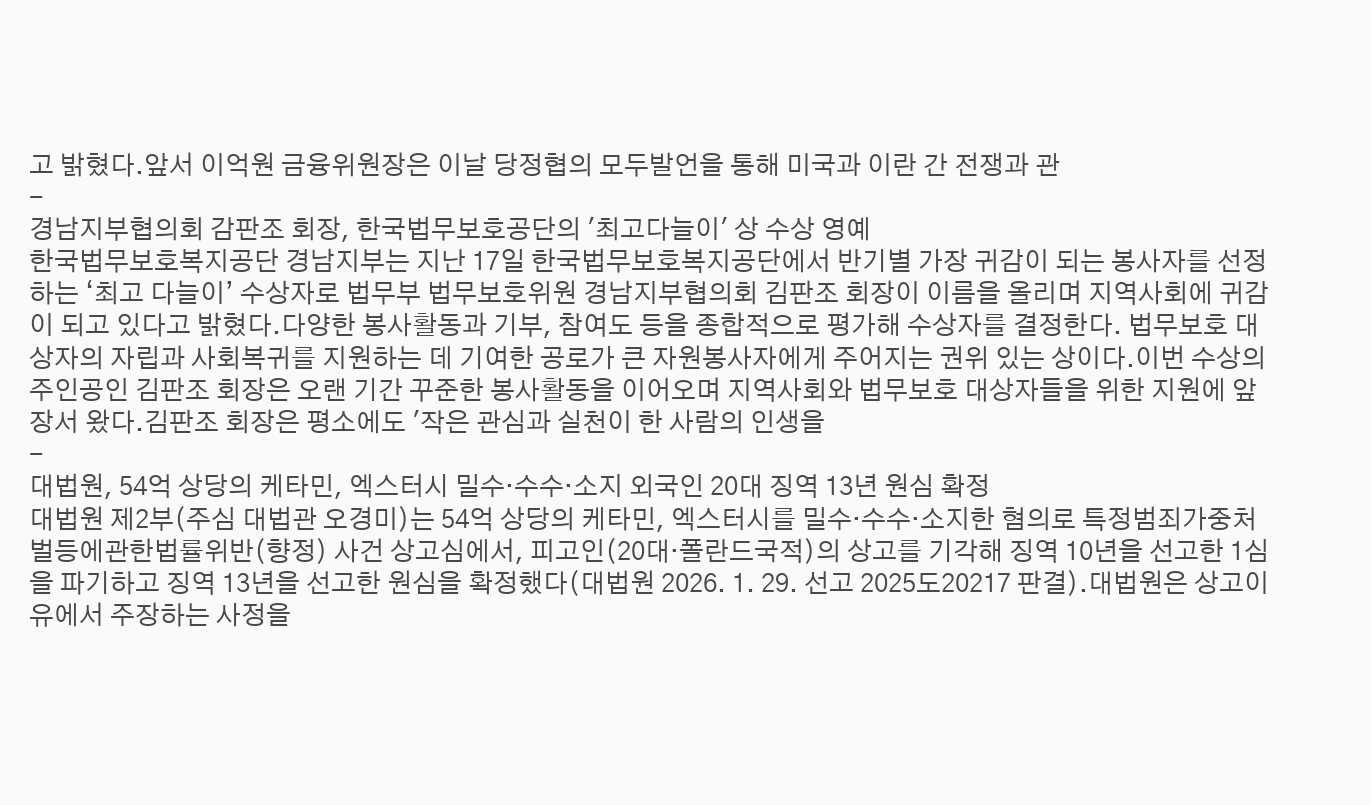고 밝혔다.앞서 이억원 금융위원장은 이날 당정협의 모두발언을 통해 미국과 이란 간 전쟁과 관
-
경남지부협의회 감판조 회장, 한국법무보호공단의 '최고다늘이' 상 수상 영예
한국법무보호복지공단 경남지부는 지난 17일 한국법무보호복지공단에서 반기별 가장 귀감이 되는 봉사자를 선정하는 ‘최고 다늘이’ 수상자로 법무부 법무보호위원 경남지부협의회 김판조 회장이 이름을 올리며 지역사회에 귀감이 되고 있다고 밝혔다.다양한 봉사활동과 기부, 참여도 등을 종합적으로 평가해 수상자를 결정한다. 법무보호 대상자의 자립과 사회복귀를 지원하는 데 기여한 공로가 큰 자원봉사자에게 주어지는 권위 있는 상이다.이번 수상의 주인공인 김판조 회장은 오랜 기간 꾸준한 봉사활동을 이어오며 지역사회와 법무보호 대상자들을 위한 지원에 앞장서 왔다.김판조 회장은 평소에도 '작은 관심과 실천이 한 사람의 인생을
-
대법원, 54억 상당의 케타민, 엑스터시 밀수·수수·소지 외국인 20대 징역 13년 원심 확정
대법원 제2부(주심 대법관 오경미)는 54억 상당의 케타민, 엑스터시를 밀수·수수·소지한 혐의로 특정범죄가중처벌등에관한법률위반(향정) 사건 상고심에서, 피고인(20대·폴란드국적)의 상고를 기각해 징역 10년을 선고한 1심을 파기하고 징역 13년을 선고한 원심을 확정했다(대법원 2026. 1. 29. 선고 2025도20217 판결).대법원은 상고이유에서 주장하는 사정을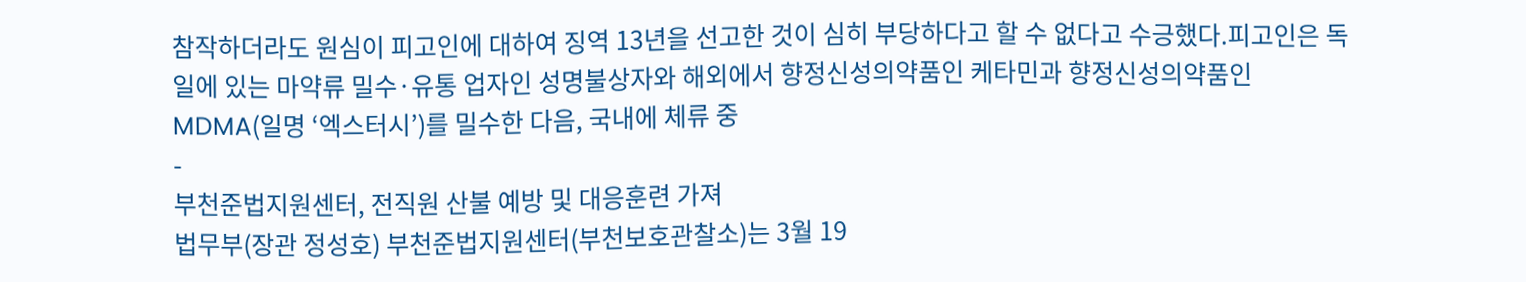참작하더라도 원심이 피고인에 대하여 징역 13년을 선고한 것이 심히 부당하다고 할 수 없다고 수긍했다.피고인은 독일에 있는 마약류 밀수·유통 업자인 성명불상자와 해외에서 향정신성의약품인 케타민과 향정신성의약품인 MDMA(일명 ‘엑스터시’)를 밀수한 다음, 국내에 체류 중
-
부천준법지원센터, 전직원 산불 예방 및 대응훈련 가져
법무부(장관 정성호) 부천준법지원센터(부천보호관찰소)는 3월 19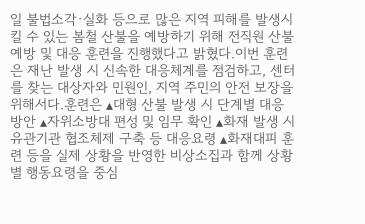일 불법소각·실화 등으로 많은 지역 피해를 발생시킬 수 있는 봄철 산불을 예방하기 위해 전직원 산불 예방 및 대응 훈련을 진행했다고 밝혔다.이번 훈련은 재난 발생 시 신속한 대응체계를 점검하고, 센터를 찾는 대상자와 민원인, 지역 주민의 안전 보장을 위해서다.훈련은 ▴대형 산불 발생 시 단계별 대응 방안 ▴자위소방대 편성 및 임무 확인 ▴화재 발생 시 유관기관 협조체제 구축 등 대응요령 ▴화재대피 훈련 등을 실제 상황을 반영한 비상소집과 함께 상황별 행동요령을 중심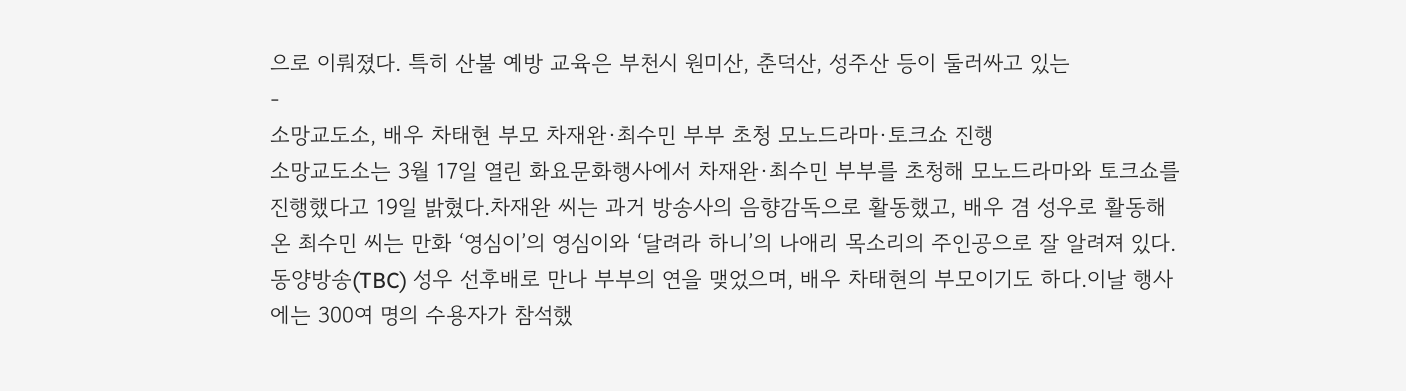으로 이뤄졌다. 특히 산불 예방 교육은 부천시 원미산, 춘덕산, 성주산 등이 둘러싸고 있는
-
소망교도소, 배우 차태현 부모 차재완·최수민 부부 초청 모노드라마·토크쇼 진행
소망교도소는 3월 17일 열린 화요문화행사에서 차재완·최수민 부부를 초청해 모노드라마와 토크쇼를 진행했다고 19일 밝혔다.차재완 씨는 과거 방송사의 음향감독으로 활동했고, 배우 겸 성우로 활동해 온 최수민 씨는 만화 ‘영심이’의 영심이와 ‘달려라 하니’의 나애리 목소리의 주인공으로 잘 알려져 있다. 동양방송(TBC) 성우 선후배로 만나 부부의 연을 맺었으며, 배우 차태현의 부모이기도 하다.이날 행사에는 300여 명의 수용자가 참석했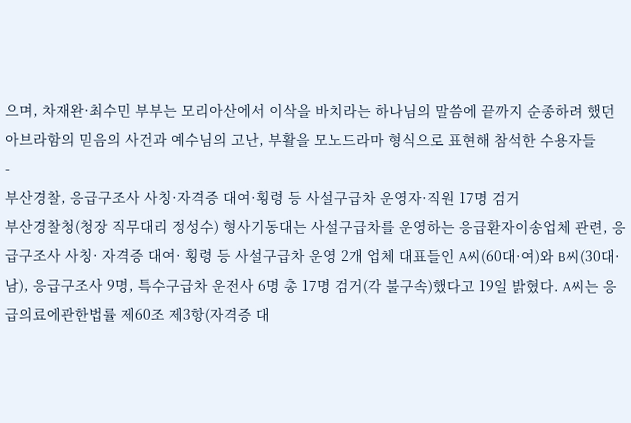으며, 차재완·최수민 부부는 모리아산에서 이삭을 바치라는 하나님의 말씀에 끝까지 순종하려 했던 아브라함의 믿음의 사건과 예수님의 고난, 부활을 모노드라마 형식으로 표현해 참석한 수용자들
-
부산경찰, 응급구조사 사칭·자격증 대여·횡령 등 사설구급차 운영자·직원 17명 검거
부산경찰청(청장 직무대리 정성수) 형사기동대는 사설구급차를 운영하는 응급환자이송업체 관련, 응급구조사 사칭· 자격증 대여· 횡령 등 사설구급차 운영 2개 업체 대표들인 A씨(60대·여)와 B씨(30대·남), 응급구조사 9명, 특수구급차 운전사 6명 총 17명 검거(각 불구속)했다고 19일 밝혔다. A씨는 응급의료에관한법률 제60조 제3항(자격증 대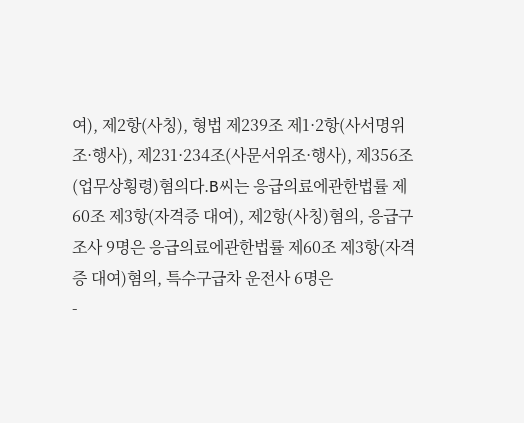여), 제2항(사칭), 형법 제239조 제1·2항(사서명위조·행사), 제231·234조(사문서위조·행사), 제356조(업무상횡령)혐의다.B씨는 응급의료에관한법률 제60조 제3항(자격증 대여), 제2항(사칭)혐의, 응급구조사 9명은 응급의료에관한법률 제60조 제3항(자격증 대여)혐의, 특수구급차 운전사 6명은
-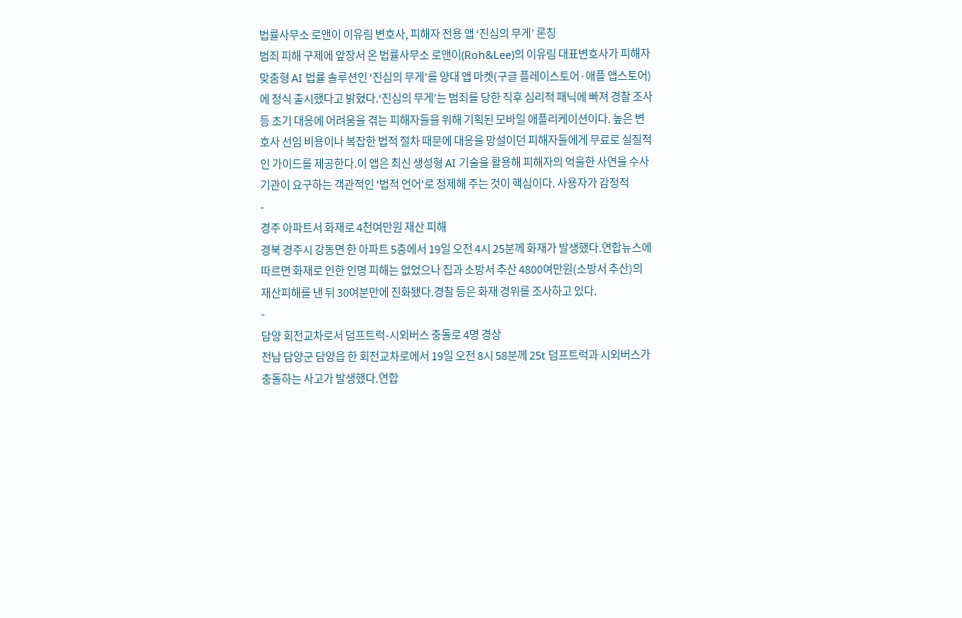법률사무소 로앤이 이유림 변호사, 피해자 전용 앱 ‘진심의 무게’ 론칭
범죄 피해 구제에 앞장서 온 법률사무소 로앤이(Roh&Lee)의 이유림 대표변호사가 피해자 맞춤형 AI 법률 솔루션인 ‘진심의 무게’를 양대 앱 마켓(구글 플레이스토어·애플 앱스토어)에 정식 출시했다고 밝혔다.‘진심의 무게’는 범죄를 당한 직후 심리적 패닉에 빠져 경찰 조사 등 초기 대응에 어려움을 겪는 피해자들을 위해 기획된 모바일 애플리케이션이다. 높은 변호사 선임 비용이나 복잡한 법적 절차 때문에 대응을 망설이던 피해자들에게 무료로 실질적인 가이드를 제공한다.이 앱은 최신 생성형 AI 기술을 활용해 피해자의 억울한 사연을 수사기관이 요구하는 객관적인 '법적 언어'로 정제해 주는 것이 핵심이다. 사용자가 감정적
-
경주 아파트서 화재로 4천여만원 재산 피해
경북 경주시 강동면 한 아파트 5층에서 19일 오전 4시 25분께 화재가 발생했다.연합뉴스에 따르면 화재로 인한 인명 피해는 없었으나 집과 소방서 추산 4800여만원(소방서 추산)의 재산피해를 낸 뒤 30여분만에 진화됐다.경찰 등은 화재 경위를 조사하고 있다.
-
담양 회전교차로서 덤프트럭-시외버스 충돌로 4명 경상
전남 담양군 담양읍 한 회전교차로에서 19일 오전 8시 58분께 25t 덤프트럭과 시외버스가 충돌하는 사고가 발생했다.연합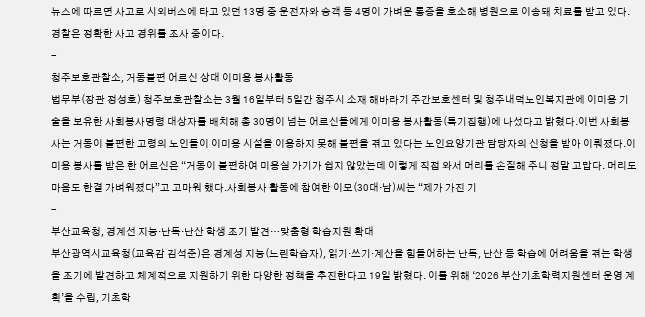뉴스에 따르면 사고로 시외버스에 타고 있던 13명 중 운전자와 승객 등 4명이 가벼운 통증을 호소해 병원으로 이송돼 치료를 받고 있다.경찰은 정확한 사고 경위를 조사 중이다.
-
청주보호관찰소, 거동불편 어르신 상대 이미용 봉사활동
법무부(장관 정성호) 청주보호관찰소는 3월 16일부터 5일간 청주시 소재 해바라기 주간보호센터 및 청주내덕노인복지관에 이미용 기술을 보유한 사회봉사명령 대상자를 배치해 총 30명이 넘는 어르신들에게 이미용 봉사활동(특기집행)에 나섰다고 밝혔다.이번 사회봉사는 거동이 불편한 고령의 노인들이 이미용 시설을 이용하지 못해 불편을 겪고 있다는 노인요양기관 담당자의 신청을 받아 이뤄졌다.이미용 봉사를 받은 한 어르신은 “거동이 불편하여 미용실 가기가 쉽지 않았는데 이렇게 직접 와서 머리를 손질해 주니 정말 고맙다. 머리도 마음도 한결 가벼워졌다”고 고마워 했다.사회봉사 활동에 참여한 이모(30대·남)씨는 “제가 가진 기
-
부산교육청, 경계선 지능·난독·난산 학생 조기 발견…맞춤형 학습지원 확대
부산광역시교육청(교육감 김석준)은 경계성 지능(느린학습자), 읽기·쓰기·계산을 힘들어하는 난독, 난산 등 학습에 어려움을 겪는 학생을 조기에 발견하고 체계적으로 지원하기 위한 다양한 정책을 추진한다고 19일 밝혔다. 이를 위해 ‘2026 부산기초학력지원센터 운영 계획’을 수립, 기초학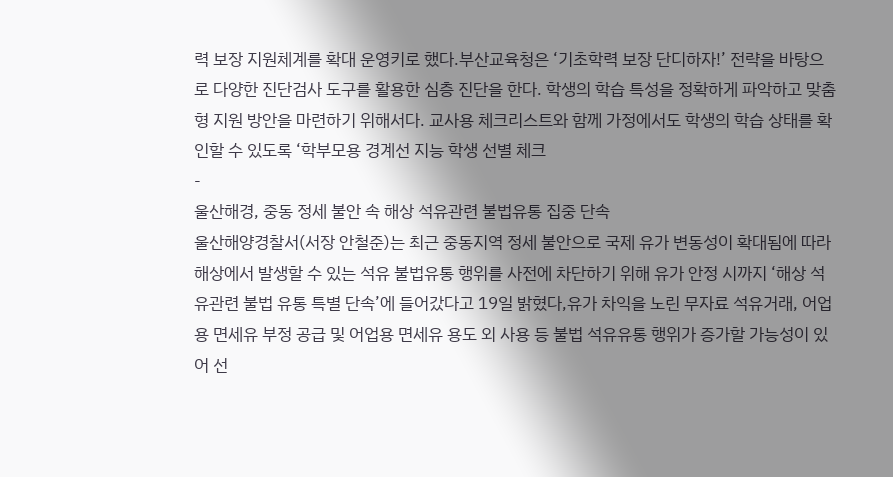력 보장 지원체계를 확대 운영키로 했다.부산교육청은 ‘기초학력 보장 단디하자!’ 전략을 바탕으로 다양한 진단검사 도구를 활용한 심층 진단을 한다. 학생의 학습 특성을 정확하게 파악하고 맞춤형 지원 방안을 마련하기 위해서다. 교사용 체크리스트와 함께 가정에서도 학생의 학습 상태를 확인할 수 있도록 ‘학부모용 경계선 지능 학생 선별 체크
-
울산해경, 중동 정세 불안 속 해상 석유관련 불법유통 집중 단속
울산해양경찰서(서장 안철준)는 최근 중동지역 정세 불안으로 국제 유가 변동성이 확대됨에 따라 해상에서 발생할 수 있는 석유 불법유통 행위를 사전에 차단하기 위해 유가 안정 시까지 ‘해상 석유관련 불법 유통 특별 단속’에 들어갔다고 19일 밝혔다,유가 차익을 노린 무자료 석유거래, 어업용 면세유 부정 공급 및 어업용 면세유 용도 외 사용 등 불법 석유유통 행위가 증가할 가능성이 있어 선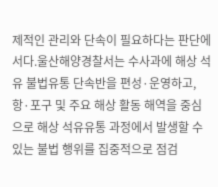제적인 관리와 단속이 필요하다는 판단에서다.울산해양경찰서는 수사과에 해상 석유 불법유통 단속반을 편성·운영하고, 항·포구 및 주요 해상 활동 해역을 중심으로 해상 석유유통 과정에서 발생할 수 있는 불법 행위를 집중적으로 점검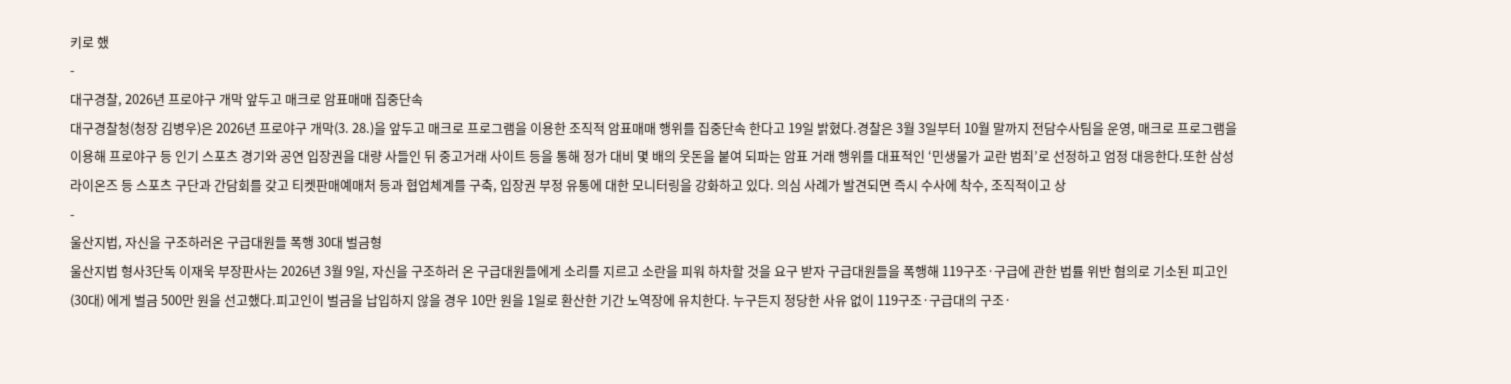키로 했
-
대구경찰, 2026년 프로야구 개막 앞두고 매크로 암표매매 집중단속
대구경찰청(청장 김병우)은 2026년 프로야구 개막(3. 28.)을 앞두고 매크로 프로그램을 이용한 조직적 암표매매 행위를 집중단속 한다고 19일 밝혔다.경찰은 3월 3일부터 10월 말까지 전담수사팀을 운영, 매크로 프로그램을 이용해 프로야구 등 인기 스포츠 경기와 공연 입장권을 대량 사들인 뒤 중고거래 사이트 등을 통해 정가 대비 몇 배의 웃돈을 붙여 되파는 암표 거래 행위를 대표적인 ‘민생물가 교란 범죄’로 선정하고 엄정 대응한다.또한 삼성라이온즈 등 스포츠 구단과 간담회를 갖고 티켓판매예매처 등과 협업체계를 구축, 입장권 부정 유통에 대한 모니터링을 강화하고 있다. 의심 사례가 발견되면 즉시 수사에 착수, 조직적이고 상
-
울산지법, 자신을 구조하러온 구급대원들 폭행 30대 벌금형
울산지법 형사3단독 이재욱 부장판사는 2026년 3월 9일, 자신을 구조하러 온 구급대원들에게 소리를 지르고 소란을 피워 하차할 것을 요구 받자 구급대원들을 폭행해 119구조·구급에 관한 법률 위반 혐의로 기소된 피고인(30대) 에게 벌금 500만 원을 선고했다.피고인이 벌금을 납입하지 않을 경우 10만 원을 1일로 환산한 기간 노역장에 유치한다. 누구든지 정당한 사유 없이 119구조·구급대의 구조·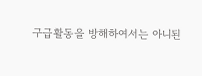구급활동을 방해하여서는 아니된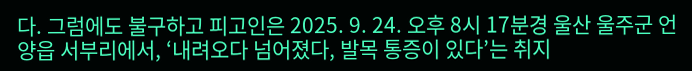다. 그럼에도 불구하고 피고인은 2025. 9. 24. 오후 8시 17분경 울산 울주군 언양읍 서부리에서, ‘내려오다 넘어졌다, 발목 통증이 있다’는 취지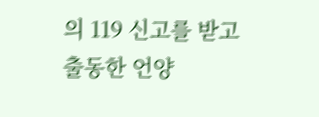의 119 신고를 받고 출동한 언양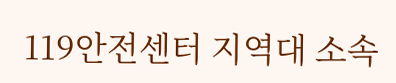119안전센터 지역대 소속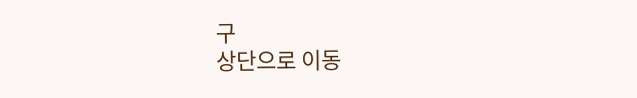구
상단으로 이동